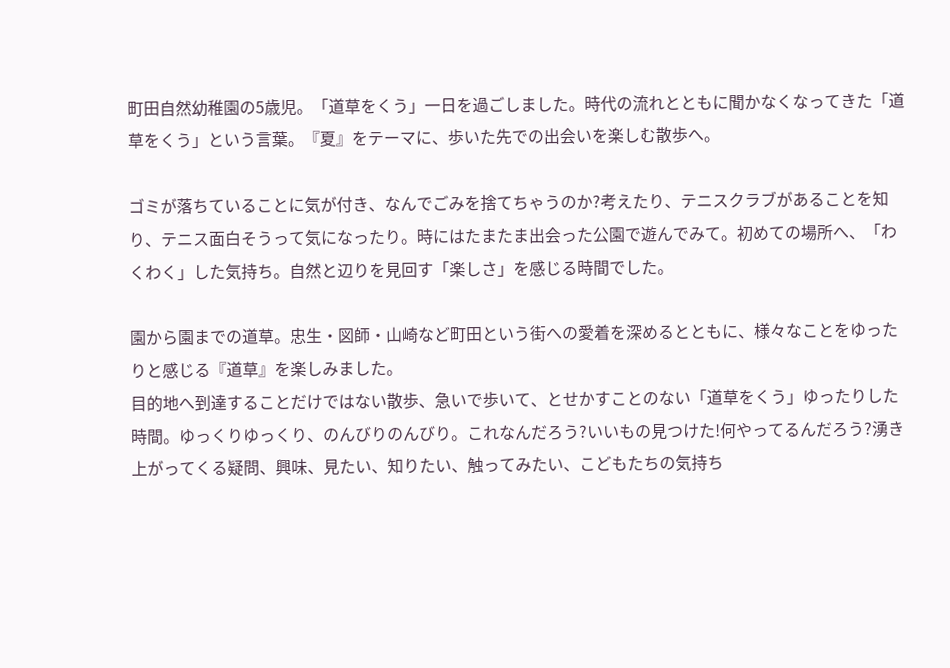町田自然幼稚園の5歳児。「道草をくう」一日を過ごしました。時代の流れとともに聞かなくなってきた「道草をくう」という言葉。『夏』をテーマに、歩いた先での出会いを楽しむ散歩へ。

ゴミが落ちていることに気が付き、なんでごみを捨てちゃうのか?考えたり、テニスクラブがあることを知り、テニス面白そうって気になったり。時にはたまたま出会った公園で遊んでみて。初めての場所へ、「わくわく」した気持ち。自然と辺りを見回す「楽しさ」を感じる時間でした。

園から園までの道草。忠生・図師・山崎など町田という街への愛着を深めるとともに、様々なことをゆったりと感じる『道草』を楽しみました。
目的地へ到達することだけではない散歩、急いで歩いて、とせかすことのない「道草をくう」ゆったりした時間。ゆっくりゆっくり、のんびりのんびり。これなんだろう?いいもの見つけた!何やってるんだろう?湧き上がってくる疑問、興味、見たい、知りたい、触ってみたい、こどもたちの気持ち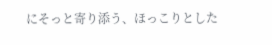にそっと寄り添う、ほっこりとした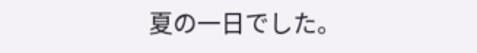夏の一日でした。